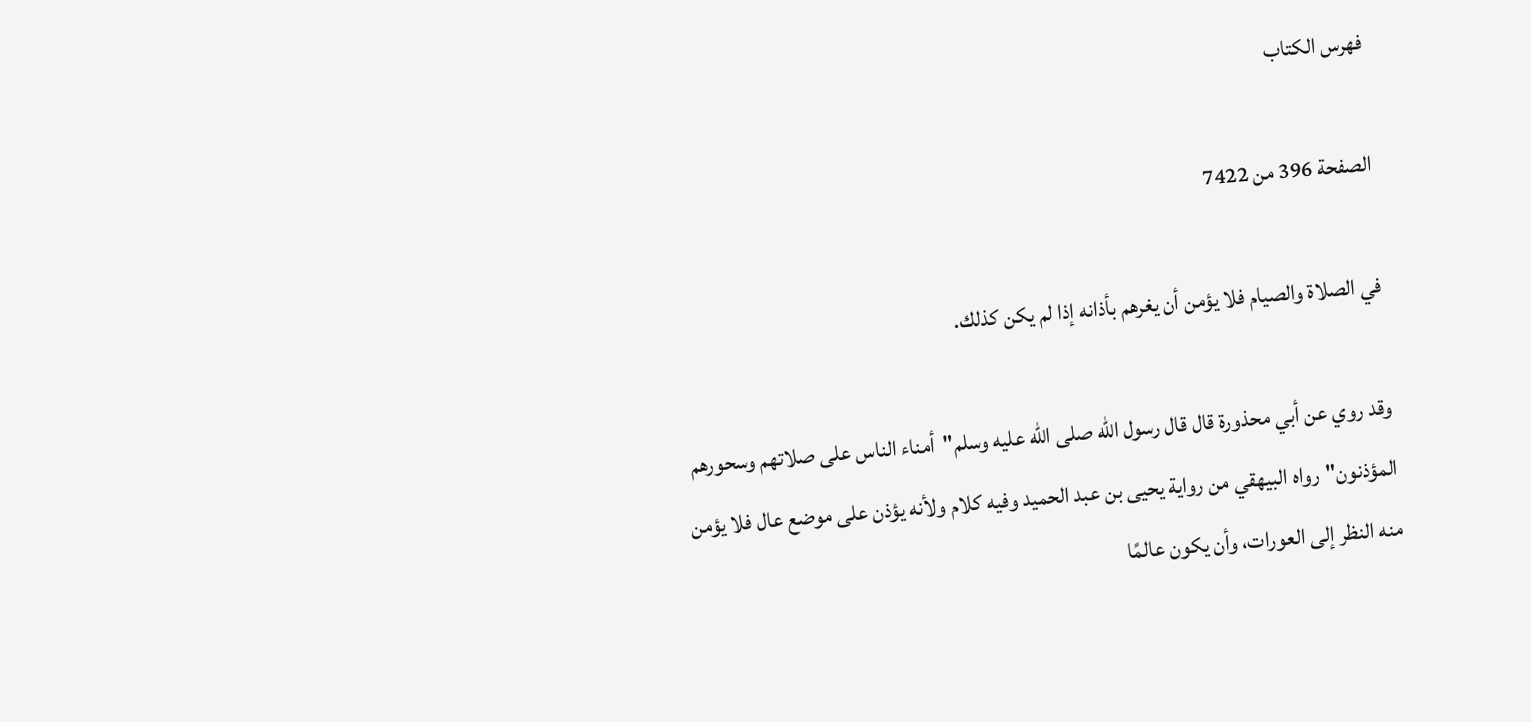فهرس الكتاب

الصفحة 396 من 7422

في الصلاة والصيام فلا يؤمن أن يغرهم بأذانه إذا لم يكن كذلك.

وقد روي عن أبي محذورة قال قال رسول الله صلى الله عليه وسلم"أمناء الناس على صلاتهم وسحورهم المؤذنون"رواه البيهقي من رواية يحيى بن عبد الحميد وفيه كلام ولأنه يؤذن على موضع عال فلا يؤمن منه النظر إلى العورات، وأن يكون عالمًا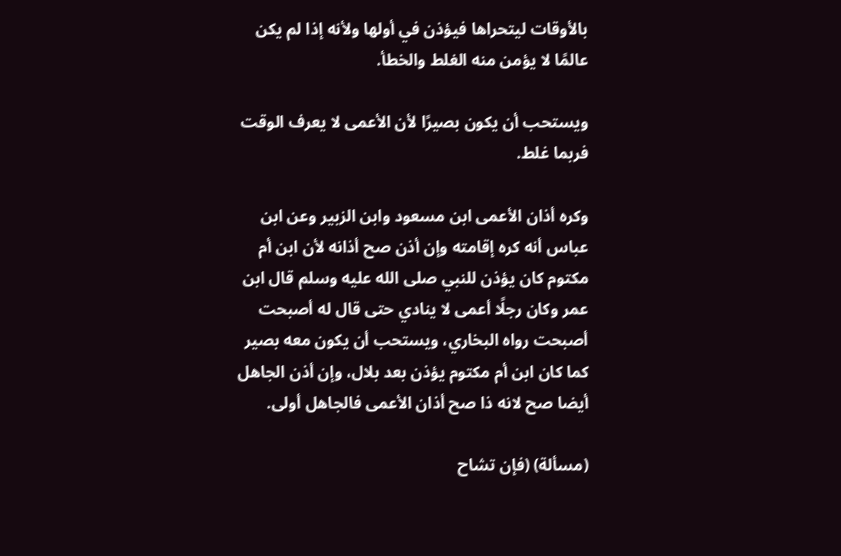بالأوقات ليتحراها فيؤذن في أولها ولأنه إذا لم يكن عالمًا لا يؤمن منه الغلط والخطأ.

ويستحب أن يكون بصيرًا لأن الأعمى لا يعرف الوقت فربما غلط.

وكره أذان الأعمى ابن مسعود وابن الزبير وعن ابن عباس أنه كره إقامته وإن أذن صح أذانه لأن ابن أم مكتوم كان يؤذن للنبي صلى الله عليه وسلم قال ابن عمر وكان رجلًا أعمى لا ينادي حتى قال له أصبحت أصبحت رواه البخاري، ويستحب أن يكون معه بصير كما كان ابن أم مكتوم يؤذن بعد بلال، وإن أذن الجاهل أيضا صح لانه ذا صح أذان الأعمى فالجاهل أولى.

(مسألة) (فإن تشاح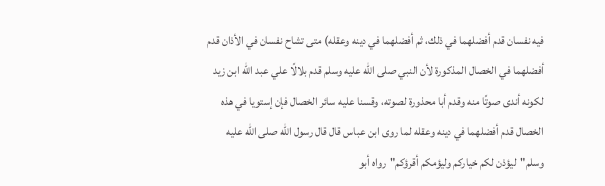فيه نفسان قدم أفضلهما في ذلك، ثم أفضلهما في دينه وعقله) متى تشاح نفسان في الأذان قدم أفضلهما في الخصال المذكورة لأن النبي صلى الله عليه وسلم قدم بلالًا علي عبد الله ابن زيد لكونه أندى صوتًا منه وقدم أبا محذورة لصوته، وقسنا عليه سائر الخصال فإن إستويا في هذه الخصال قدم أفضلهما في دينه وعقله لما روى ابن عباس قال قال رسول الله صلى الله عليه وسلم"ليؤذن لكم خياركم وليؤمكم أقرؤكم"رواه أبو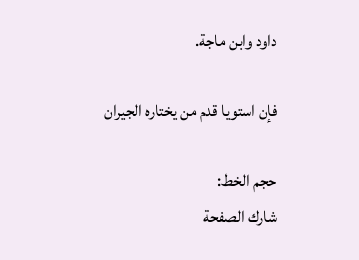داود وابن ماجة.

فإن استويا قدم من يختاره الجيران

حجم الخط:
شارك الصفحة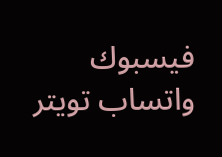فيسبوك واتساب تويتر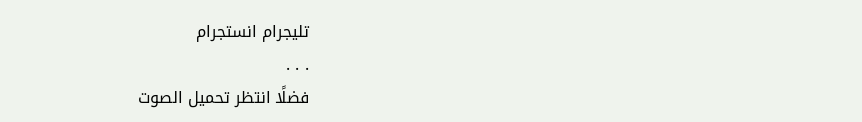تليجرام انستجرام
. . .
فضلًا انتظر تحميل الصوت